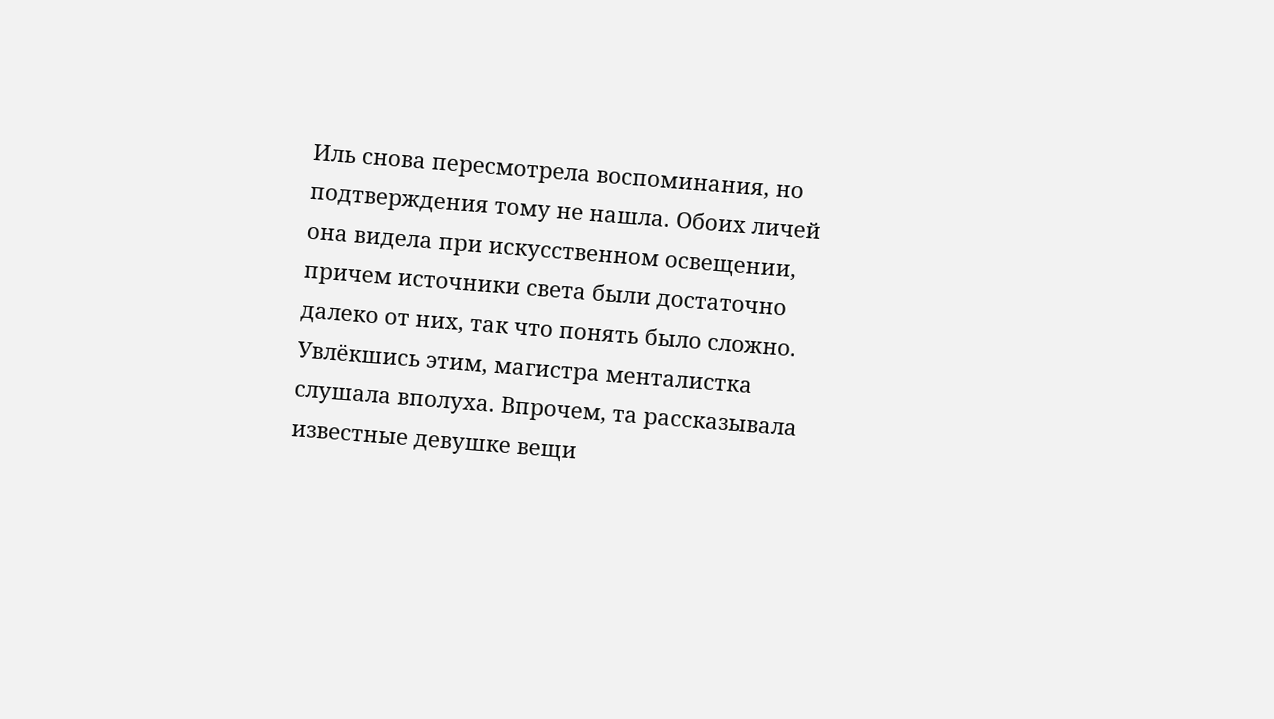Иль снова пересмотрела воспоминания, но подтверждения тому не нашла. Обоих личей она видела при искусственном освещении, причем источники света были достаточно далеко от них, так что понять было сложно. Увлёкшись этим, магистра менталистка слушала вполуха. Впрочем, та рассказывала известные девушке вещи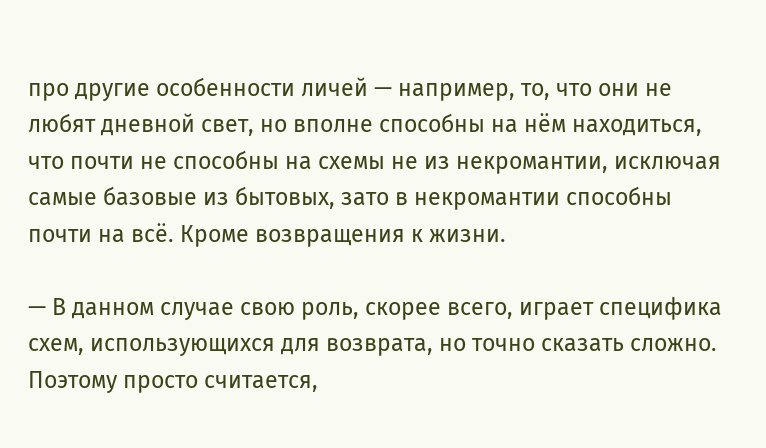про другие особенности личей — например, то, что они не любят дневной свет, но вполне способны на нём находиться, что почти не способны на схемы не из некромантии, исключая самые базовые из бытовых, зато в некромантии способны почти на всё. Кроме возвращения к жизни.

— В данном случае свою роль, скорее всего, играет специфика схем, использующихся для возврата, но точно сказать сложно. Поэтому просто считается,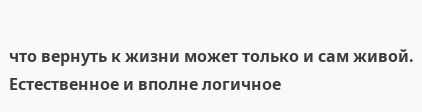что вернуть к жизни может только и сам живой. Естественное и вполне логичное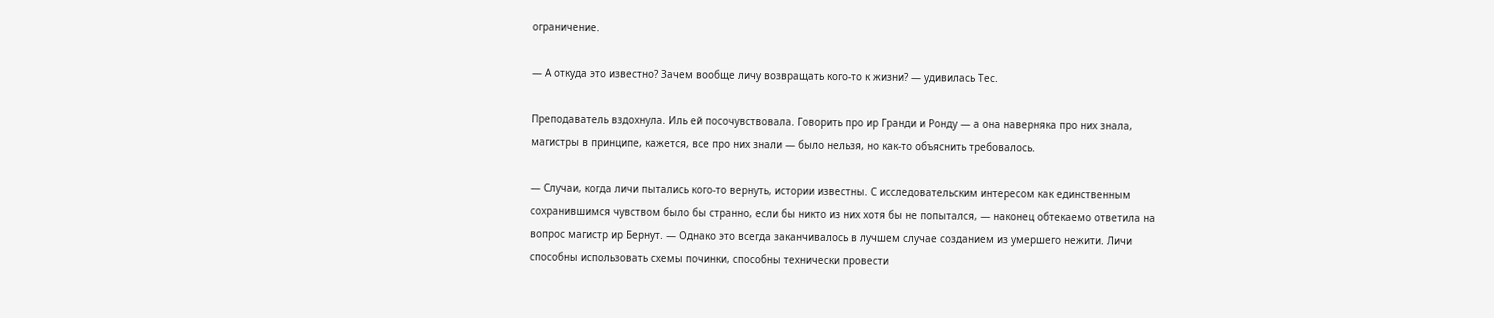ограничение.

— А откуда это известно? Зачем вообще личу возвращать кого-то к жизни? — удивилась Тес.

Преподаватель вздохнула. Иль ей посочувствовала. Говорить про ир Гранди и Ронду — а она наверняка про них знала, магистры в принципе, кажется, все про них знали — было нельзя, но как-то объяснить требовалось.

— Случаи, когда личи пытались кого-то вернуть, истории известны. С исследовательским интересом как единственным сохранившимся чувством было бы странно, если бы никто из них хотя бы не попытался, — наконец обтекаемо ответила на вопрос магистр ир Бернут. — Однако это всегда заканчивалось в лучшем случае созданием из умершего нежити. Личи способны использовать схемы починки, способны технически провести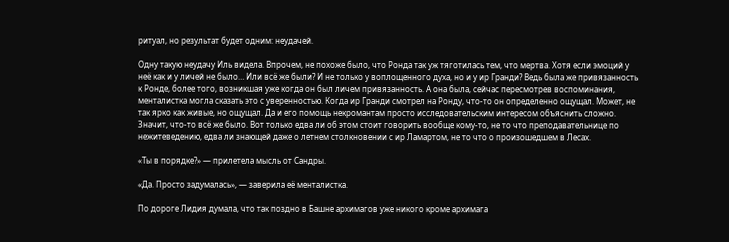ритуал, но результат будет одним: неудачей.

Одну такую неудачу Иль видела. Впрочем, не похоже было, что Ронда так уж тяготилась тем, что мертва. Хотя если эмоций у неё как и у личей не было… Или всё же были? И не только у воплощенного духа, но и у ир Гранди? Ведь была же привязанность к Ронде, более того, возникшая уже когда он был личем привязанность. А она была, сейчас пересмотрев воспоминания, менталистка могла сказать это с уверенностью. Когда ир Гранди смотрел на Ронду, что-то он определенно ощущал. Может, не так ярко как живые, но ощущал. Да и его помощь некромантам просто исследовательским интересом объяснить сложно. Значит, что-то всё же было. Вот только едва ли об этом стоит говорить вообще кому-то, не то что преподавательнице по нежитеведению, едва ли знающей даже о летнем столкновении с ир Ламартом, не то что о произошедшем в Лесах.

«Ты в порядке?» — прилетела мысль от Сандры.

«Да. Просто задумалась», — заверила её менталистка.

По дороге Лидия думала, что так поздно в Башне архимагов уже никого кроме архимага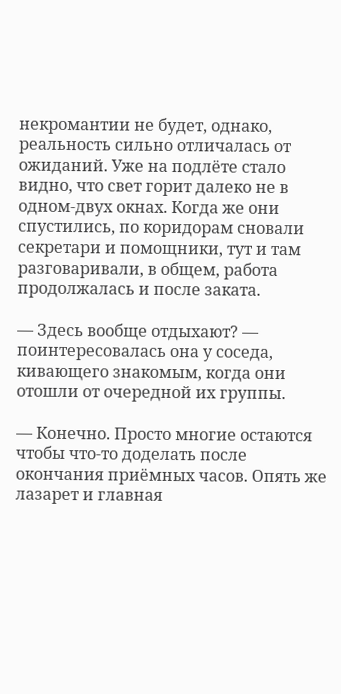некромантии не будет, однако, реальность сильно отличалась от ожиданий. Уже на подлёте стало видно, что свет горит далеко не в одном-двух окнах. Когда же они спустились, по коридорам сновали секретари и помощники, тут и там разговаривали, в общем, работа продолжалась и после заката.

— Здесь вообще отдыхают? — поинтересовалась она у соседа, кивающего знакомым, когда они отошли от очередной их группы.

— Конечно. Просто многие остаются чтобы что-то доделать после окончания приёмных часов. Опять же лазарет и главная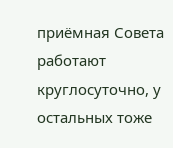приёмная Совета работают круглосуточно, у остальных тоже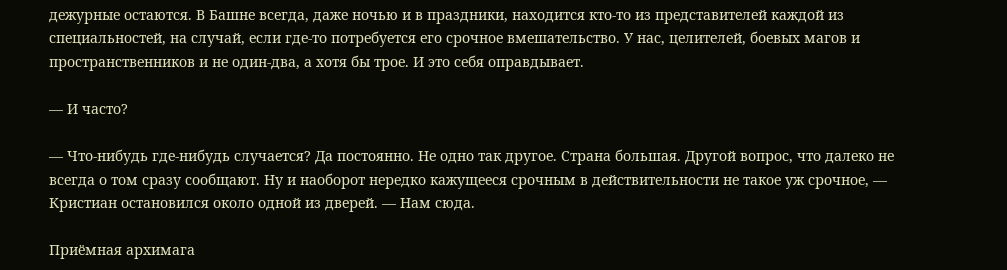дежурные остаются. В Башне всегда, даже ночью и в праздники, находится кто-то из представителей каждой из специальностей, на случай, если где-то потребуется его срочное вмешательство. У нас, целителей, боевых магов и пространственников и не один-два, а хотя бы трое. И это себя оправдывает.

— И часто?

— Что-нибудь где-нибудь случается? Да постоянно. Не одно так другое. Страна большая. Другой вопрос, что далеко не всегда о том сразу сообщают. Ну и наоборот нередко кажущееся срочным в действительности не такое уж срочное, — Кристиан остановился около одной из дверей. — Нам сюда.

Приёмная архимага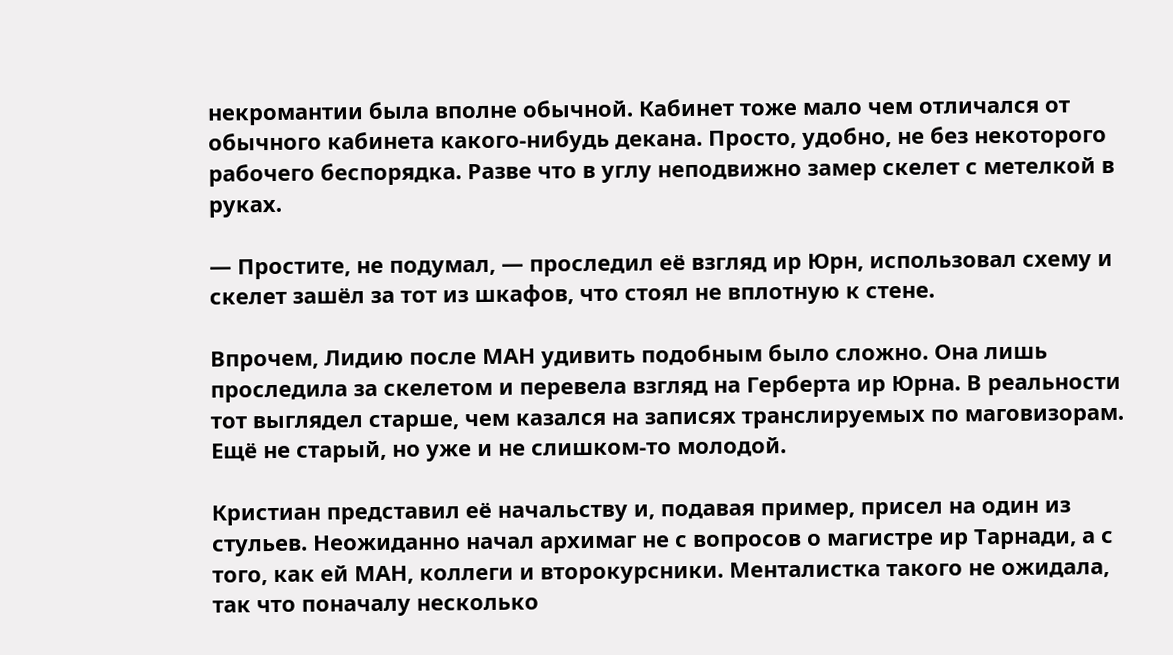некромантии была вполне обычной. Кабинет тоже мало чем отличался от обычного кабинета какого-нибудь декана. Просто, удобно, не без некоторого рабочего беспорядка. Разве что в углу неподвижно замер скелет с метелкой в руках.

— Простите, не подумал, — проследил её взгляд ир Юрн, использовал схему и скелет зашёл за тот из шкафов, что стоял не вплотную к стене.

Впрочем, Лидию после МАН удивить подобным было сложно. Она лишь проследила за скелетом и перевела взгляд на Герберта ир Юрна. В реальности тот выглядел старше, чем казался на записях транслируемых по маговизорам. Ещё не старый, но уже и не слишком-то молодой.

Кристиан представил её начальству и, подавая пример, присел на один из стульев. Неожиданно начал архимаг не с вопросов о магистре ир Тарнади, а с того, как ей МАН, коллеги и второкурсники. Менталистка такого не ожидала, так что поначалу несколько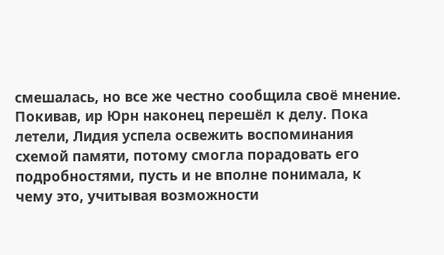смешалась, но все же честно сообщила своё мнение. Покивав, ир Юрн наконец перешёл к делу. Пока летели, Лидия успела освежить воспоминания схемой памяти, потому смогла порадовать его подробностями, пусть и не вполне понимала, к чему это, учитывая возможности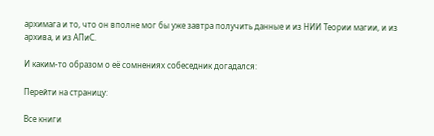архимага и то, что он вполне мог бы уже завтра получить данные и из НИИ Теории магии, и из архива, и из АПиС.

И каким-то образом о её сомнениях собеседник догадался:

Перейти на страницу:

Все книги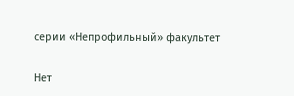серии «Непрофильный» факультет

Нет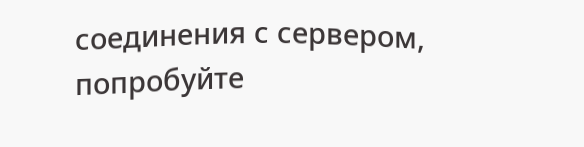соединения с сервером, попробуйте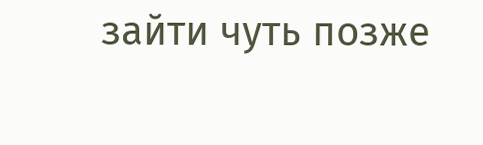зайти чуть позже